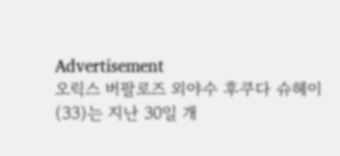Advertisement
오릭스 버팔로즈 외야수 후쿠다 슈헤이(33)는 지난 30일 개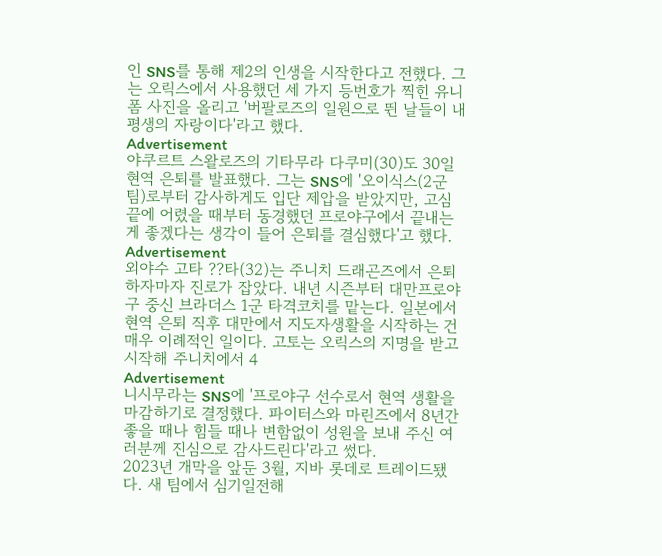인 SNS를 통해 제2의 인생을 시작한다고 전했다. 그는 오릭스에서 사용했던 세 가지 등번호가 찍힌 유니폼 사진을 올리고 '버팔로즈의 일원으로 뛴 날들이 내 평생의 자랑이다'라고 했다.
Advertisement
야쿠르트 스왈로즈의 기타무라 다쿠미(30)도 30일 현역 은퇴를 발표했다. 그는 SNS에 '오이식스(2군팀)로부터 감사하게도 입단 제압을 받았지만, 고심 끝에 어렸을 때부터 동경했던 프로야구에서 끝내는 게 좋겠다는 생각이 들어 은퇴를 결심했다'고 했다.
Advertisement
외야수 고타 ??타(32)는 주니치 드래곤즈에서 은퇴하자마자 진로가 잡았다. 내년 시즌부터 대만프로야구 중신 브라더스 1군 타격코치를 맡는다. 일본에서 현역 은퇴 직후 대만에서 지도자생활을 시작하는 건 매우 이례적인 일이다. 고토는 오릭스의 지명을 받고 시작해 주니치에서 4
Advertisement
니시무라는 SNS에 '프로야구 선수로서 현역 생활을 마감하기로 결정했다. 파이터스와 마린즈에서 8년간 좋을 때나 힘들 때나 변함없이 성원을 보내 주신 여러분께 진심으로 감사드린다'라고 썼다.
2023년 개막을 앞둔 3월, 지바 롯데로 트레이드됐다. 새 팀에서 심기일전해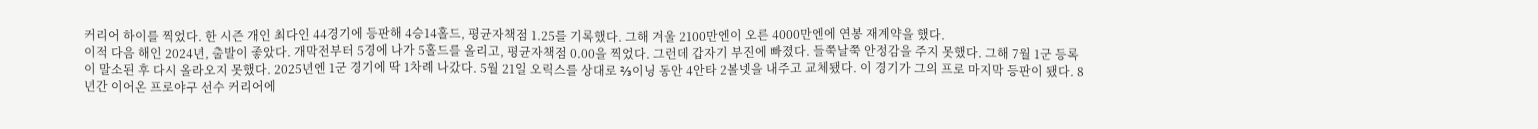커리어 하이를 찍었다. 한 시즌 개인 최다인 44경기에 등판해 4승14홀드, 평균자책점 1.25를 기록했다. 그해 겨울 2100만엔이 오른 4000만엔에 연봉 재계약을 했다.
이적 다음 해인 2024년, 출발이 좋았다. 개막전부터 5경에 나가 5홀드를 올리고, 평균자책점 0.00을 찍었다. 그런데 갑자기 부진에 빠졌다. 들쭉날쭉 안정감을 주지 못했다. 그해 7월 1군 등록이 말소된 후 다시 올라오지 못했다. 2025년엔 1군 경기에 딱 1차례 나갔다. 5월 21일 오릭스를 상대로 ⅔이닝 동안 4안타 2볼넷을 내주고 교체됐다. 이 경기가 그의 프로 마지막 등판이 됐다. 8년간 이어온 프로야구 선수 커리어에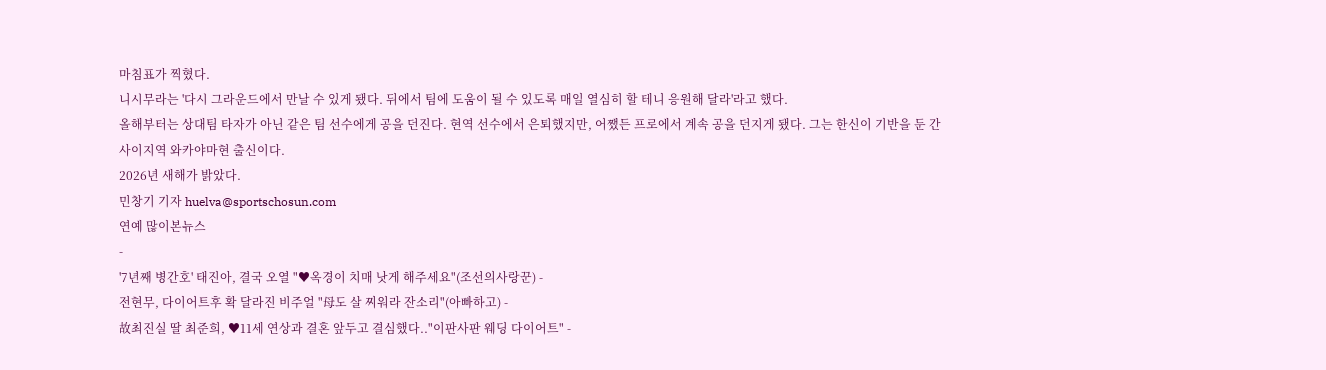마침표가 찍혔다.
니시무라는 '다시 그라운드에서 만날 수 있게 됐다. 뒤에서 팀에 도움이 될 수 있도록 매일 열심히 할 테니 응원해 달라'라고 했다.
올해부터는 상대팀 타자가 아닌 같은 팀 선수에게 공을 던진다. 현역 선수에서 은퇴했지만, 어쨌든 프로에서 계속 공을 던지게 됐다. 그는 한신이 기반을 둔 간사이지역 와카야마현 출신이다.
2026년 새해가 밝았다.
민창기 기자 huelva@sportschosun.com
연예 많이본뉴스
-
'7년째 병간호' 태진아, 결국 오열 "♥옥경이 치매 낫게 해주세요"(조선의사랑꾼) -
전현무, 다이어트후 확 달라진 비주얼 "母도 살 찌워라 잔소리"(아빠하고) -
故최진실 딸 최준희, ♥11세 연상과 결혼 앞두고 결심했다.."이판사판 웨딩 다이어트" -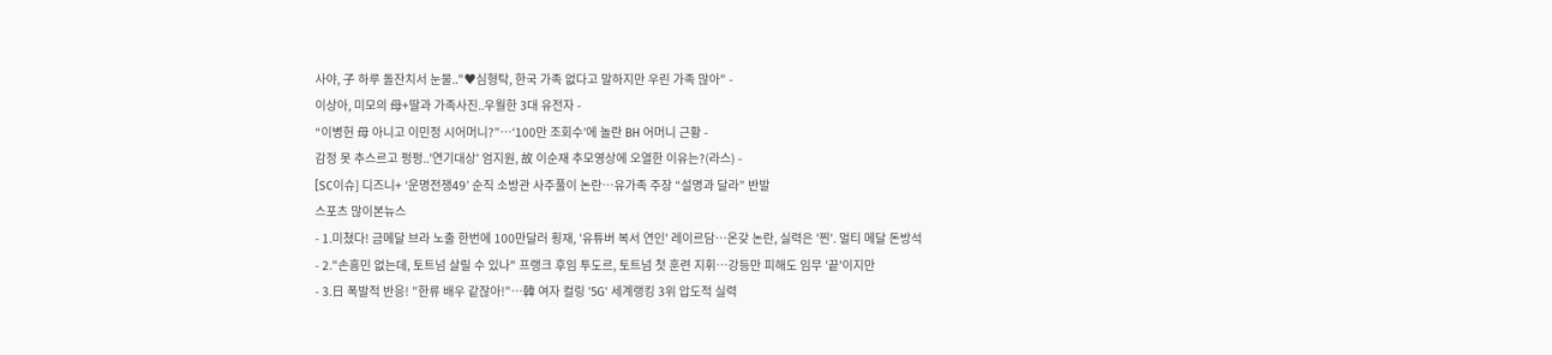사야, 子 하루 돌잔치서 눈물.."♥심형탁, 한국 가족 없다고 말하지만 우린 가족 많아" -
이상아, 미모의 母+딸과 가족사진..우월한 3대 유전자 -
“이병헌 母 아니고 이민정 시어머니?”…‘100만 조회수’에 놀란 BH 어머니 근황 -
감정 못 추스르고 펑펑..'연기대상' 엄지원, 故 이순재 추모영상에 오열한 이유는?(라스) -
[SC이슈] 디즈니+ ‘운명전쟁49’ 순직 소방관 사주풀이 논란…유가족 주장 “설명과 달라” 반발
스포츠 많이본뉴스
- 1.미쳤다! 금메달 브라 노출 한번에 100만달러 횡재, '유튜버 복서 연인' 레이르담…온갖 논란, 실력은 '찐'. 멀티 메달 돈방석
- 2."손흥민 없는데, 토트넘 살릴 수 있나" 프랭크 후임 투도르, 토트넘 첫 훈련 지휘…강등만 피해도 임무 '끝'이지만
- 3.日 폭발적 반응! "한류 배우 같잖아!"…韓 여자 컬링 '5G' 세계랭킹 3위 압도적 실력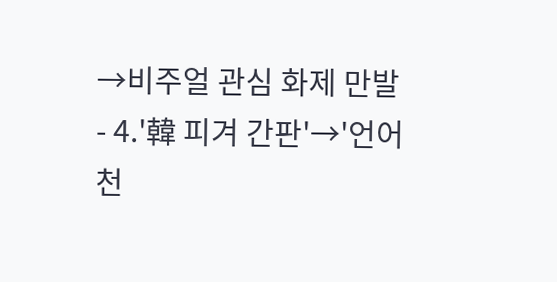→비주얼 관심 화제 만발
- 4.'韓 피겨 간판'→'언어 천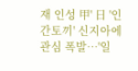재 인성 甲' 日 '인간토끼' 신지아에 관심 폭발…'일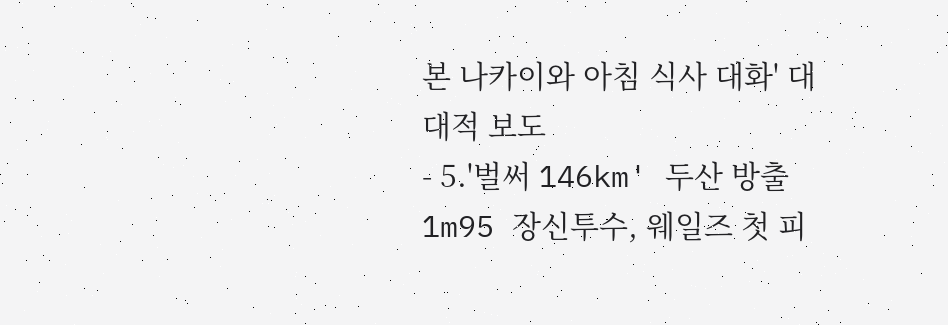본 나카이와 아침 식사 대화' 대대적 보도
- 5.'벌써 146km' 두산 방출 1m95 장신투수, 웨일즈 첫 피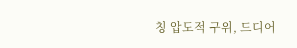칭 압도적 구위, 드디어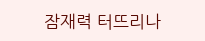잠재력 터뜨리나